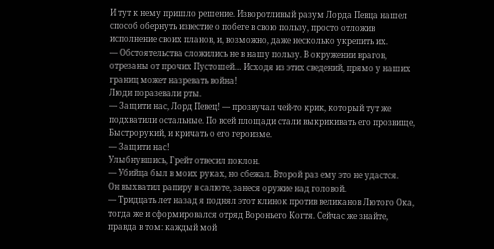И тут к нему пришло решение. Изворотливый разум Лорда Певца нашел способ обернуть известие о побеге в свою пользу, просто отложив исполнение своих планов, и, возможно, даже несколько укрепить их.
— Обстоятельства сложились не в нашу пользу. В окружении врагов, отрезаны от прочих Пустошей… Исходя из этих сведений, прямо у наших границ может назревать война!
Люди поразевали рты.
— Защити нас, Лорд Певец! — прозвучал чей-то крик, который тут же подхватили остальные. По всей площади стали выкрикивать его прозвище, Быстрорукий, и кричать о его героизме.
— Защити нас!
Улыбнувшись, Грейт отвесил поклон.
— Убийца был в моих руках, но сбежал. Второй раз ему это не удастся.
Он выхватил рапиру в салюте, занеся оружие над головой.
— Тридцать лет назад я поднял этот клинок против великанов Лютого Ока, тогда же и сформировался отряд Вороньего Когтя. Сейчас же знайте, правда в том: каждый мой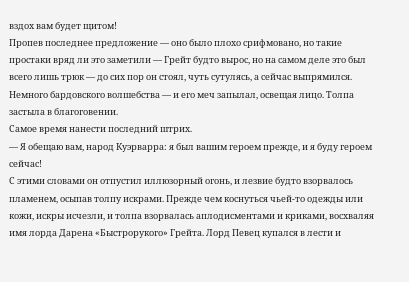вздох вам будет щитом!
Пропев последнее предложение — оно было плохо срифмовано, но такие простаки вряд ли это заметили — Грейт будто вырос, но на самом деле это был всего лишь трюк — до сих пор он стоял, чуть сутулясь, а сейчас выпрямился. Немного бардовского волшебства — и его меч запылал, освещая лицо. Толпа застыла в благоговении.
Самое время нанести последний штрих.
— Я обещаю вам, народ Куэрварра: я был вашим героем прежде, и я буду героем сейчас!
С этими словами он отпустил иллюзорный огонь, и лезвие будто взорвалось пламенем, осыпав толпу искрами. Прежде чем коснуться чьей-то одежды или кожи, искры исчезли, и толпа взорвалась аплодисментами и криками, восхваляя имя лорда Дарена «Быстрорукого» Грейта. Лорд Певец купался в лести и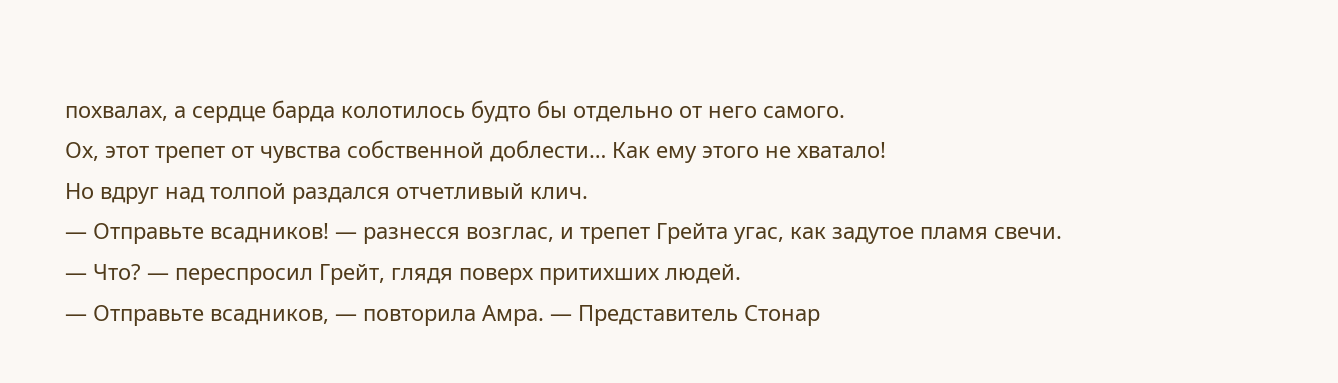похвалах, а сердце барда колотилось будто бы отдельно от него самого.
Ох, этот трепет от чувства собственной доблести… Как ему этого не хватало!
Но вдруг над толпой раздался отчетливый клич.
— Отправьте всадников! — разнесся возглас, и трепет Грейта угас, как задутое пламя свечи.
— Что? — переспросил Грейт, глядя поверх притихших людей.
— Отправьте всадников, — повторила Амра. — Представитель Стонар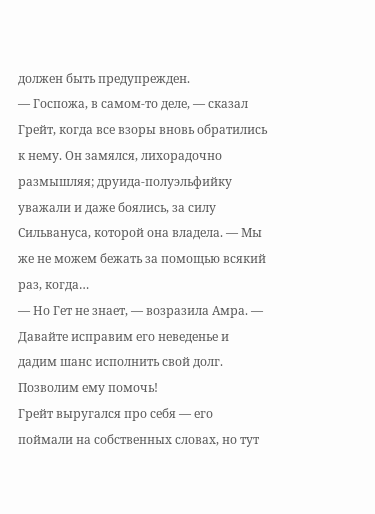должен быть предупрежден.
— Госпожа, в самом-то деле, — сказал Грейт, когда все взоры вновь обратились к нему. Он замялся, лихорадочно размышляя; друида-полуэльфийку уважали и даже боялись, за силу Сильвануса, которой она владела. — Мы же не можем бежать за помощью всякий раз, когда…
— Но Гет не знает, — возразила Амра. — Давайте исправим его неведенье и дадим шанс исполнить свой долг. Позволим ему помочь!
Грейт выругался про себя — его поймали на собственных словах, но тут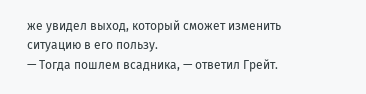же увидел выход, который сможет изменить ситуацию в его пользу.
— Тогда пошлем всадника, — ответил Грейт.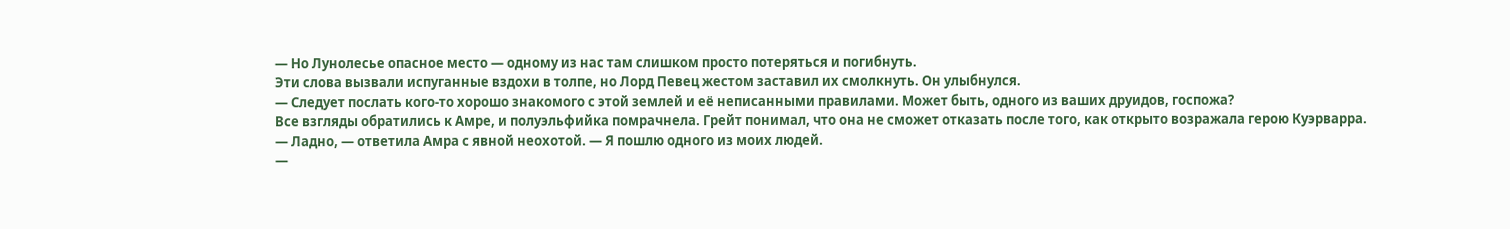— Но Лунолесье опасное место — одному из нас там слишком просто потеряться и погибнуть.
Эти слова вызвали испуганные вздохи в толпе, но Лорд Певец жестом заставил их смолкнуть. Он улыбнулся.
— Следует послать кого-то хорошо знакомого с этой землей и её неписанными правилами. Может быть, одного из ваших друидов, госпожа?
Все взгляды обратились к Амре, и полуэльфийка помрачнела. Грейт понимал, что она не сможет отказать после того, как открыто возражала герою Куэрварра.
— Ладно, — ответила Амра с явной неохотой. — Я пошлю одного из моих людей.
—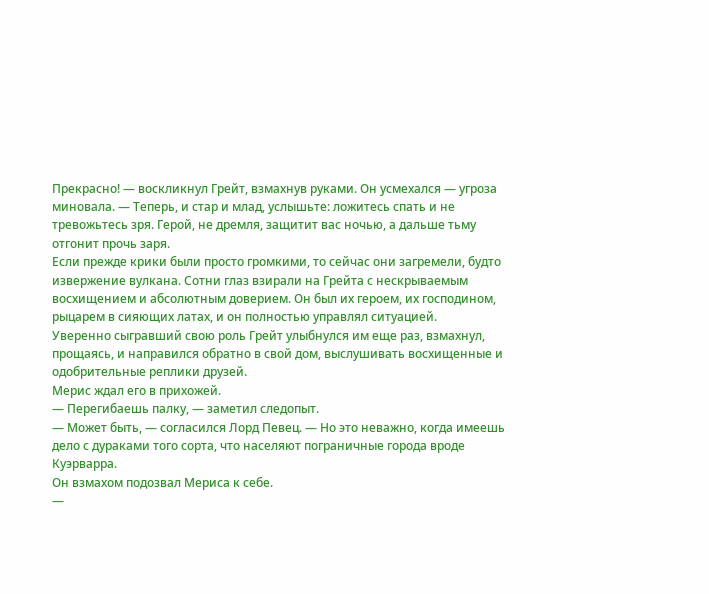Прекрасно! — воскликнул Грейт, взмахнув руками. Он усмехался — угроза миновала. — Теперь, и стар и млад, услышьте: ложитесь спать и не тревожьтесь зря. Герой, не дремля, защитит вас ночью, а дальше тьму отгонит прочь заря.
Если прежде крики были просто громкими, то сейчас они загремели, будто извержение вулкана. Сотни глаз взирали на Грейта с нескрываемым восхищением и абсолютным доверием. Он был их героем, их господином, рыцарем в сияющих латах, и он полностью управлял ситуацией.
Уверенно сыгравший свою роль Грейт улыбнулся им еще раз, взмахнул, прощаясь, и направился обратно в свой дом, выслушивать восхищенные и одобрительные реплики друзей.
Мерис ждал его в прихожей.
— Перегибаешь палку, — заметил следопыт.
— Может быть, — согласился Лорд Певец. — Но это неважно, когда имеешь дело с дураками того сорта, что населяют пограничные города вроде Куэрварра.
Он взмахом подозвал Мериса к себе.
—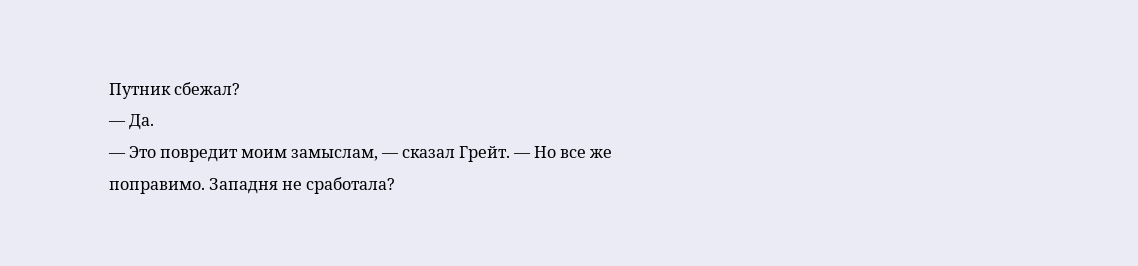Путник сбежал?
— Да.
— Это повредит моим замыслам, — сказал Грейт. — Но все же поправимо. Западня не сработала?